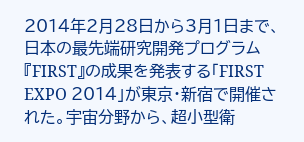2014年2月28日から3月1日まで、日本の最先端研究開発プログラム『FIRST』の成果を発表する「FIRST EXPO 2014」が東京・新宿で開催された。宇宙分野から、超小型衛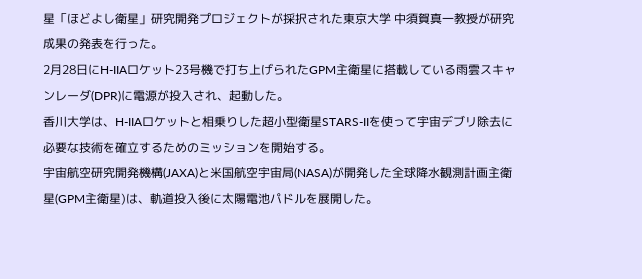星「ほどよし衛星」研究開発プロジェクトが採択された東京大学 中須賀真一教授が研究成果の発表を行った。
2月28日にH-IIAロケット23号機で打ち上げられたGPM主衛星に搭載している雨雲スキャンレーダ(DPR)に電源が投入され、起動した。
香川大学は、H-IIAロケットと相乗りした超小型衛星STARS-IIを使って宇宙デブリ除去に必要な技術を確立するためのミッションを開始する。
宇宙航空研究開発機構(JAXA)と米国航空宇宙局(NASA)が開発した全球降水観測計画主衛星(GPM主衛星)は、軌道投入後に太陽電池パドルを展開した。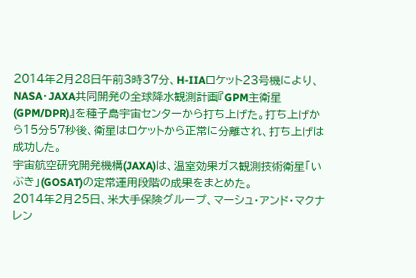2014年2月28日午前3時37分、H-IIAロケット23号機により、NASA・JAXA共同開発の全球降水観測計画『GPM主衛星(GPM/DPR)』を種子島宇宙センターから打ち上げた。打ち上げから15分57秒後、衛星はロケットから正常に分離され、打ち上げは成功した。
宇宙航空研究開発機構(JAXA)は、温室効果ガス観測技術衛星「いぶき」(GOSAT)の定常運用段階の成果をまとめた。
2014年2月25日、米大手保険グループ、マーシュ・アンド・マクナレン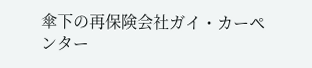傘下の再保険会社ガイ・カーペンター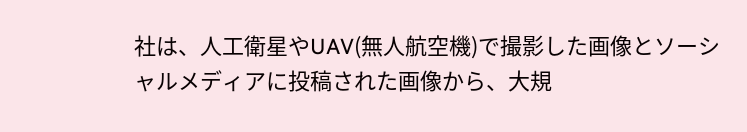社は、人工衛星やUAV(無人航空機)で撮影した画像とソーシャルメディアに投稿された画像から、大規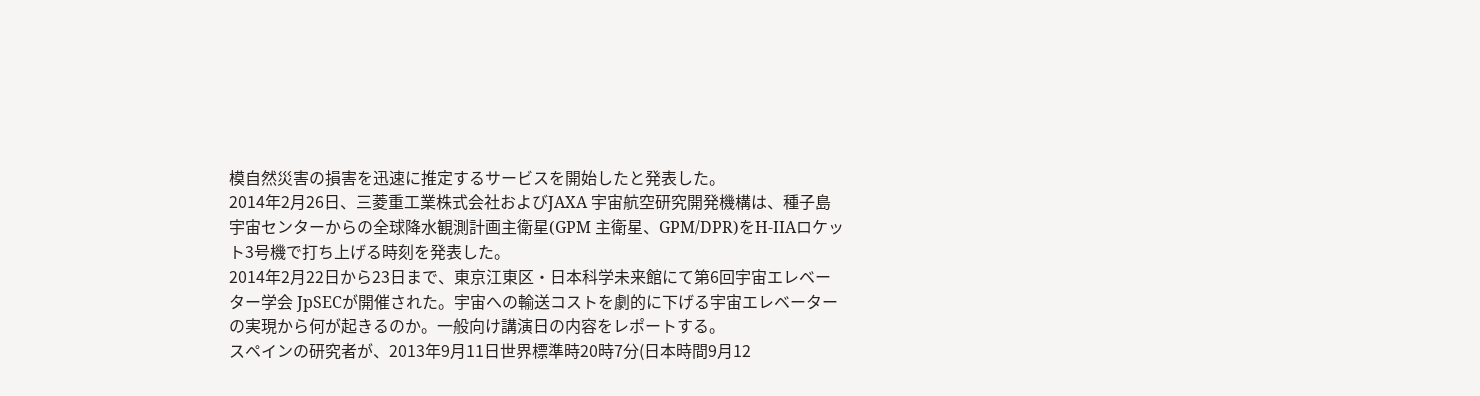模自然災害の損害を迅速に推定するサービスを開始したと発表した。
2014年2月26日、三菱重工業株式会社およびJAXA 宇宙航空研究開発機構は、種子島宇宙センターからの全球降水観測計画主衛星(GPM 主衛星、GPM/DPR)をH-IIAロケット3号機で打ち上げる時刻を発表した。
2014年2月22日から23日まで、東京江東区・日本科学未来館にて第6回宇宙エレベーター学会 JpSECが開催された。宇宙への輸送コストを劇的に下げる宇宙エレベーターの実現から何が起きるのか。一般向け講演日の内容をレポートする。
スペインの研究者が、2013年9月11日世界標準時20時7分(日本時間9月12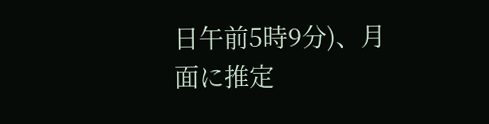日午前5時9分)、月面に推定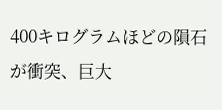400キログラムほどの隕石が衝突、巨大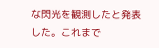な閃光を観測したと発表した。これまで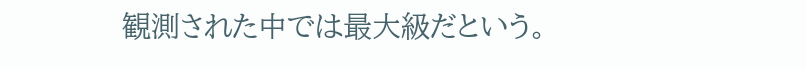観測された中では最大級だという。